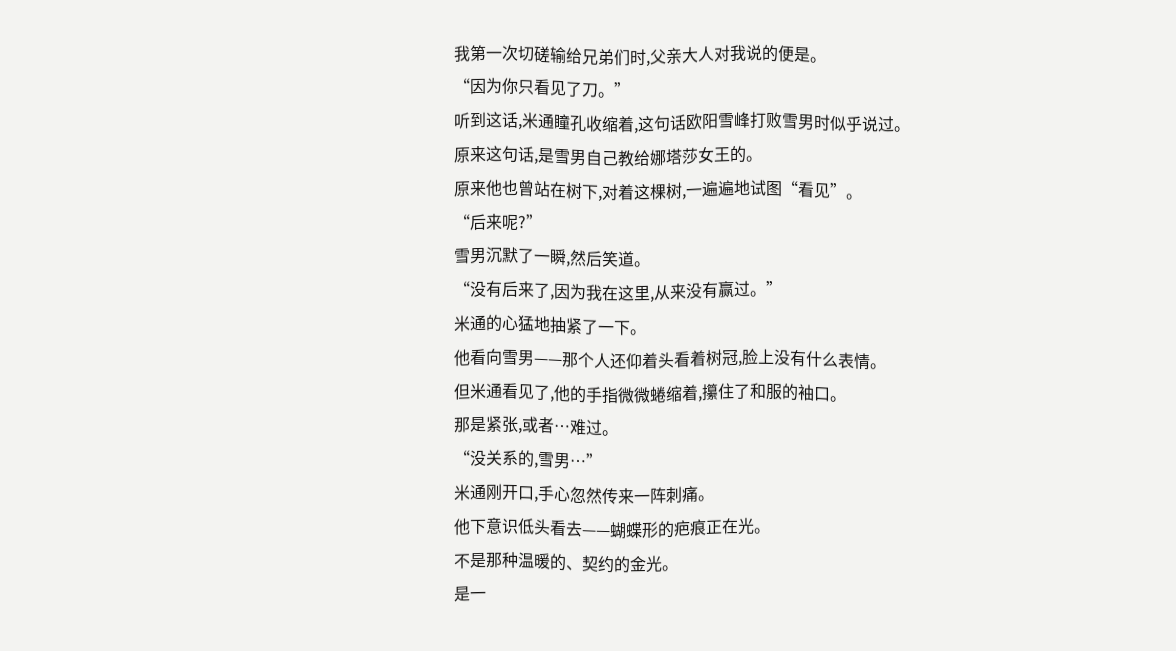我第一次切磋输给兄弟们时,父亲大人对我说的便是。
“因为你只看见了刀。”
听到这话,米通瞳孔收缩着,这句话欧阳雪峰打败雪男时似乎说过。
原来这句话,是雪男自己教给娜塔莎女王的。
原来他也曾站在树下,对着这棵树,一遍遍地试图“看见”。
“后来呢?”
雪男沉默了一瞬,然后笑道。
“没有后来了,因为我在这里,从来没有赢过。”
米通的心猛地抽紧了一下。
他看向雪男——那个人还仰着头看着树冠,脸上没有什么表情。
但米通看见了,他的手指微微蜷缩着,攥住了和服的袖口。
那是紧张,或者…难过。
“没关系的,雪男…”
米通刚开口,手心忽然传来一阵刺痛。
他下意识低头看去——蝴蝶形的疤痕正在光。
不是那种温暖的、契约的金光。
是一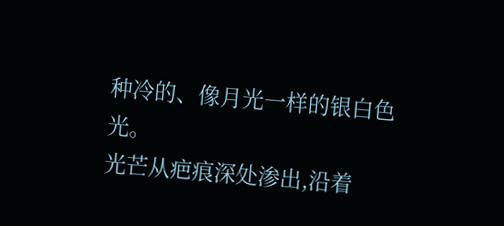种冷的、像月光一样的银白色光。
光芒从疤痕深处渗出,沿着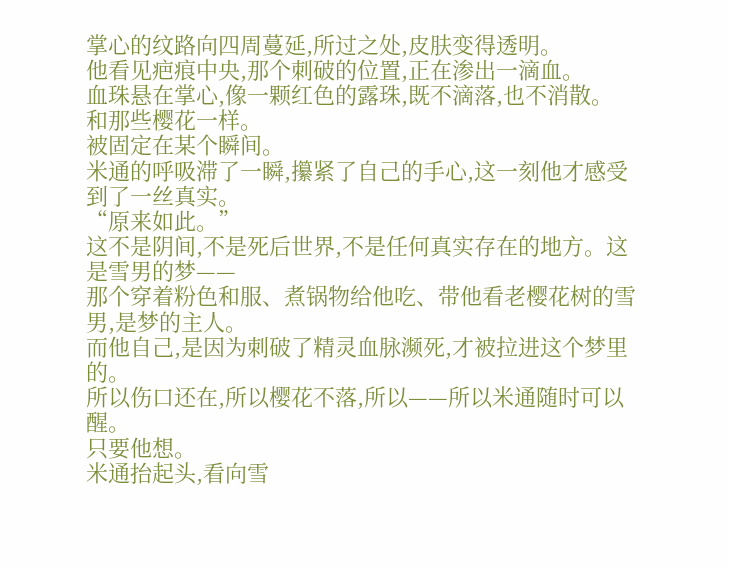掌心的纹路向四周蔓延,所过之处,皮肤变得透明。
他看见疤痕中央,那个刺破的位置,正在渗出一滴血。
血珠悬在掌心,像一颗红色的露珠,既不滴落,也不消散。
和那些樱花一样。
被固定在某个瞬间。
米通的呼吸滞了一瞬,攥紧了自己的手心,这一刻他才感受到了一丝真实。
“原来如此。”
这不是阴间,不是死后世界,不是任何真实存在的地方。这是雪男的梦——
那个穿着粉色和服、煮锅物给他吃、带他看老樱花树的雪男,是梦的主人。
而他自己,是因为刺破了精灵血脉濒死,才被拉进这个梦里的。
所以伤口还在,所以樱花不落,所以——所以米通随时可以醒。
只要他想。
米通抬起头,看向雪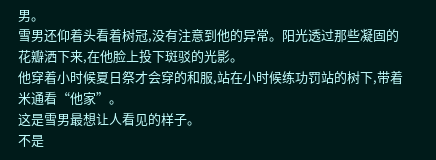男。
雪男还仰着头看着树冠,没有注意到他的异常。阳光透过那些凝固的花瓣洒下来,在他脸上投下斑驳的光影。
他穿着小时候夏日祭才会穿的和服,站在小时候练功罚站的树下,带着米通看“他家”。
这是雪男最想让人看见的样子。
不是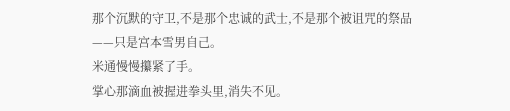那个沉默的守卫,不是那个忠诚的武士,不是那个被诅咒的祭品——只是宫本雪男自己。
米通慢慢攥紧了手。
掌心那滴血被握进拳头里,消失不见。